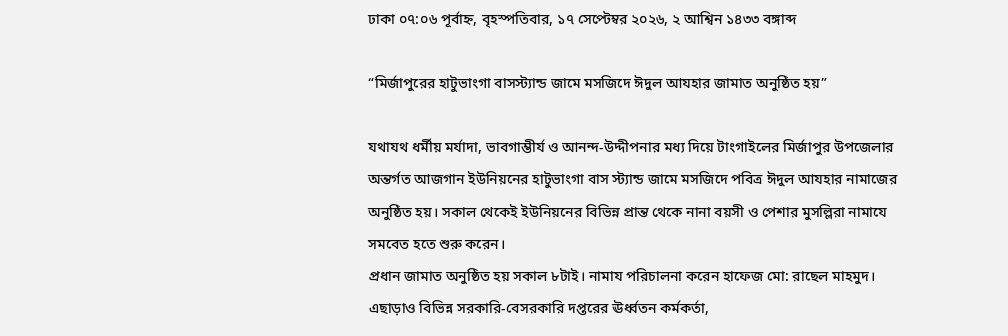ঢাকা ০৭:০৬ পূর্বাহ্ন, বৃহস্পতিবার, ১৭ সেপ্টেম্বর ২০২৬, ২ আশ্বিন ১৪৩৩ বঙ্গাব্দ

“মির্জাপুরের হাটুভাংগা বাসস্ট্যান্ড জামে মসজিদে ঈদুল আযহার জামাত অনুষ্ঠিত হয়”

যথাযথ ধর্মীয় মর্যাদা, ভাবগাম্ভীর্য ও আনন্দ-উদ্দীপনার মধ্য দিয়ে টাংগাইলের মির্জাপুর উপজেলার অন্তর্গত আজগান ইউনিয়নের হাটুভাংগা বাস স্ট্যান্ড জামে মসজিদে পবিত্র ঈদুল আযহার নামাজের অনুষ্ঠিত হয়। সকাল থেকেই ইউনিয়নের বিভিন্ন প্রান্ত থেকে নানা বয়সী ও পেশার মুসল্লিরা নামাযে সমবেত হতে শুরু করেন।
প্রধান জামাত অনুষ্ঠিত হয় সকাল ৮টাই। নামায পরিচালনা করেন হাফেজ মো: রাছেল মাহমুদ।
এছাড়াও বিভিন্ন সরকারি-বেসরকারি দপ্তরের ঊর্ধ্বতন কর্মকর্তা,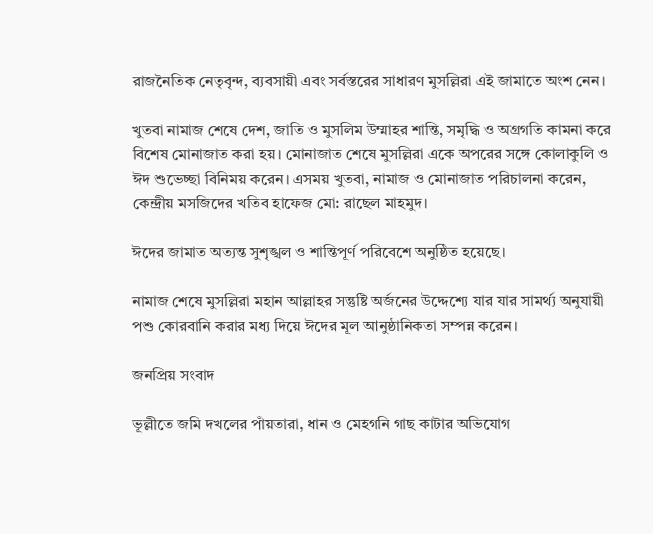রাজনৈতিক নেতৃবৃন্দ, ব্যবসায়ী এবং সর্বস্তরের সাধারণ মুসল্লিরা এই জামাতে অংশ নেন।

খুতবা নামাজ শেষে দেশ, জাতি ও মুসলিম উম্মাহর শান্তি, সমৃদ্ধি ও অগ্রগতি কামনা করে বিশেষ মোনাজাত করা হয়। মোনাজাত শেষে মুসল্লিরা একে অপরের সঙ্গে কোলাকুলি ও ঈদ শুভেচ্ছা বিনিময় করেন। এসময় খুতবা, নামাজ ও মোনাজাত পরিচালনা করেন, কেন্দ্রীয় মসজিদের খতিব হাফেজ মো: রাছেল মাহমুদ।

ঈদের জামাত অত্যন্ত সুশৃঙ্খল ও শান্তিপূর্ণ পরিবেশে অনুষ্ঠিত হয়েছে।

নামাজ শেষে মুসল্লিরা মহান আল্লাহর সন্তুষ্টি অর্জনের উদ্দেশ্যে যার যার সামর্থ্য অনুযায়ী পশু কোরবানি করার মধ্য দিয়ে ঈদের মূল আনুষ্ঠানিকতা সম্পন্ন করেন।

জনপ্রিয় সংবাদ

ভূল্লীতে জমি দখলের পাঁয়তারা, ধান ও মেহগনি গাছ কাটার অভিযোগ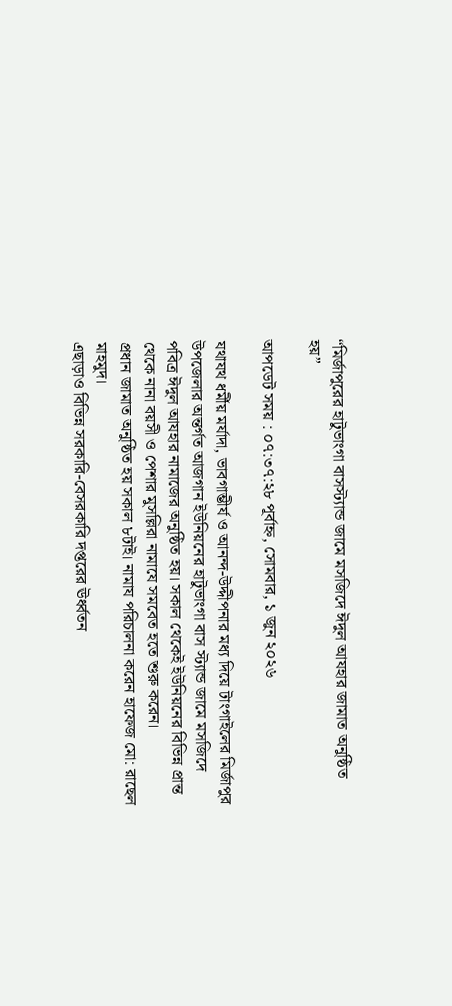“মির্জাপুরের হাটুভাংগা বাসস্ট্যান্ড জামে মসজিদে ঈদুল আযহার জামাত অনুষ্ঠিত হয়”

আপডেট সময় : ০৭:৩৭:২৮ পূর্বাহ্ন, সোমবার, ১ জুন ২০২৬

যথাযথ ধর্মীয় মর্যাদা, ভাবগাম্ভীর্য ও আনন্দ-উদ্দীপনার মধ্য দিয়ে টাংগাইলের মির্জাপুর উপজেলার অন্তর্গত আজগান ইউনিয়নের হাটুভাংগা বাস স্ট্যান্ড জামে মসজিদে পবিত্র ঈদুল আযহার নামাজের অনুষ্ঠিত হয়। সকাল থেকেই ইউনিয়নের বিভিন্ন প্রান্ত থেকে নানা বয়সী ও পেশার মুসল্লিরা নামাযে সমবেত হতে শুরু করেন।
প্রধান জামাত অনুষ্ঠিত হয় সকাল ৮টাই। নামায পরিচালনা করেন হাফেজ মো: রাছেল মাহমুদ।
এছাড়াও বিভিন্ন সরকারি-বেসরকারি দপ্তরের ঊর্ধ্বতন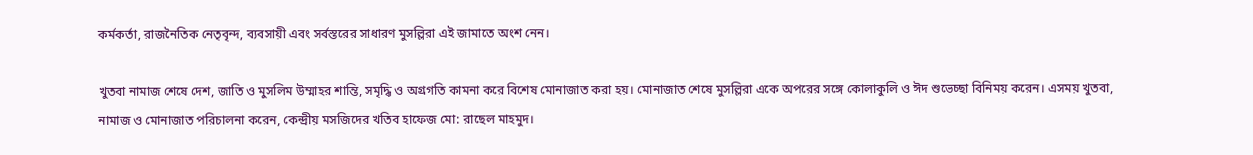কর্মকর্তা, রাজনৈতিক নেতৃবৃন্দ, ব্যবসায়ী এবং সর্বস্তরের সাধারণ মুসল্লিরা এই জামাতে অংশ নেন।

খুতবা নামাজ শেষে দেশ, জাতি ও মুসলিম উম্মাহর শান্তি, সমৃদ্ধি ও অগ্রগতি কামনা করে বিশেষ মোনাজাত করা হয়। মোনাজাত শেষে মুসল্লিরা একে অপরের সঙ্গে কোলাকুলি ও ঈদ শুভেচ্ছা বিনিময় করেন। এসময় খুতবা, নামাজ ও মোনাজাত পরিচালনা করেন, কেন্দ্রীয় মসজিদের খতিব হাফেজ মো: রাছেল মাহমুদ।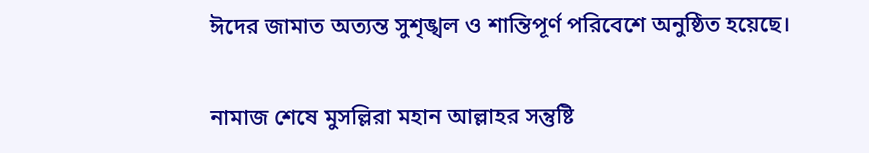ঈদের জামাত অত্যন্ত সুশৃঙ্খল ও শান্তিপূর্ণ পরিবেশে অনুষ্ঠিত হয়েছে।

নামাজ শেষে মুসল্লিরা মহান আল্লাহর সন্তুষ্টি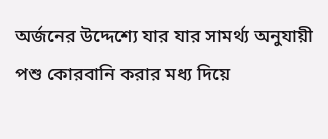অর্জনের উদ্দেশ্যে যার যার সামর্থ্য অনুযায়ী পশু কোরবানি করার মধ্য দিয়ে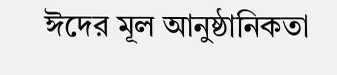ঈদের মূল আনুষ্ঠানিকতা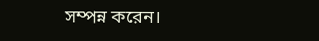সম্পন্ন করেন।